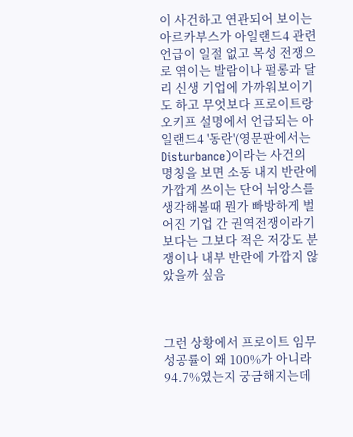이 사건하고 연관되어 보이는 아르카부스가 아일랜드4 관련 언급이 일절 없고 목성 전쟁으로 엮이는 발람이나 펄롱과 달리 신생 기업에 가까워보이기도 하고 무엇보다 프로이트랑 오키프 설명에서 언급되는 아일랜드4 '동란'(영문판에서는 Disturbance)이라는 사건의 명칭을 보면 소동 내지 반란에 가깝게 쓰이는 단어 뉘앙스를 생각해볼때 뭔가 빠방하게 벌어진 기업 간 권역전쟁이라기 보다는 그보다 적은 저강도 분쟁이나 내부 반란에 가깝지 않았을까 싶음



그런 상황에서 프로이트 임무 성공률이 왜 100%가 아니라 94.7%였는지 궁금해지는데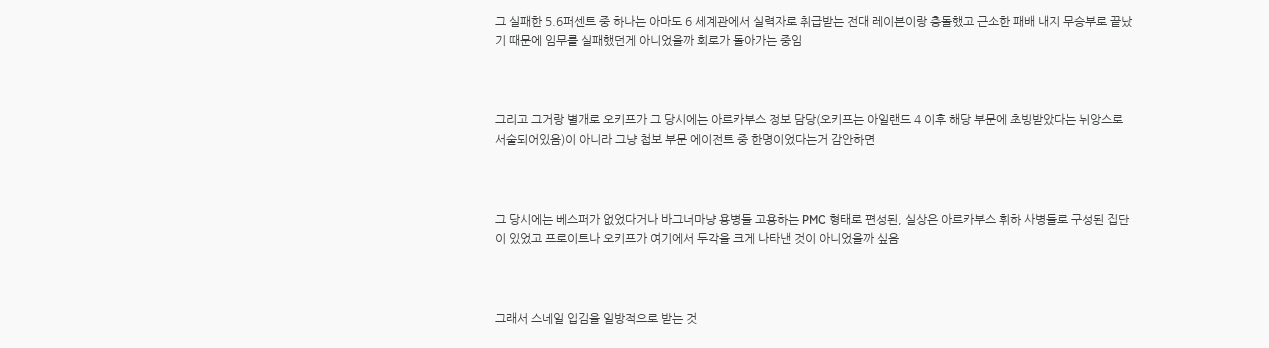그 실패한 5.6퍼센트 중 하나는 아마도 6 세계관에서 실력자로 취급받는 전대 레이븐이랑 충돌했고 근소한 패배 내지 무승부로 끝났기 때문에 임무를 실패했던게 아니었을까 회로가 돌아가는 중임



그리고 그거랑 별개로 오키프가 그 당시에는 아르카부스 정보 담당(오키프는 아일랜드 4 이후 해당 부문에 초빙받았다는 뉘앙스로 서술되어있음)이 아니라 그냥 첩보 부문 에이전트 중 한명이었다는거 감안하면



그 당시에는 베스퍼가 없었다거나 바그너마냥 용병들 고용하는 PMC 형태로 편성된, 실상은 아르카부스 휘하 사병들로 구성된 집단이 있었고 프로이트나 오키프가 여기에서 두각을 크게 나타낸 것이 아니었을까 싶음



그래서 스네일 입김을 일방적으로 받는 것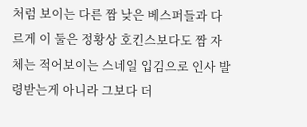처럼 보이는 다른 짬 낮은 베스퍼들과 다르게 이 둘은 정황상 호킨스보다도 짬 자체는 적어보이는 스네일 입김으로 인사 발령받는게 아니라 그보다 더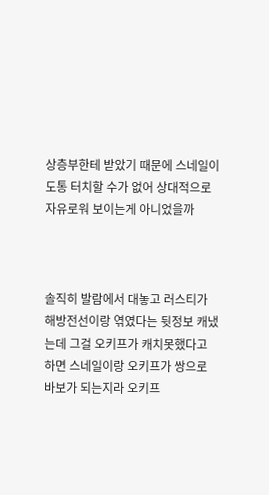상층부한테 받았기 때문에 스네일이 도통 터치할 수가 없어 상대적으로 자유로워 보이는게 아니었을까



솔직히 발람에서 대놓고 러스티가 해방전선이랑 엮였다는 뒷정보 캐냈는데 그걸 오키프가 캐치못했다고 하면 스네일이랑 오키프가 쌍으로 바보가 되는지라 오키프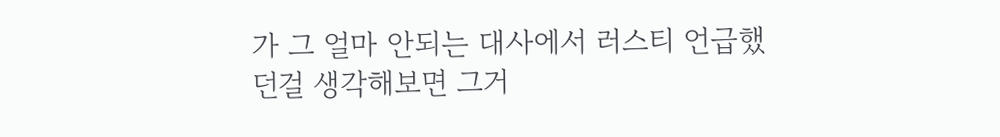가 그 얼마 안되는 대사에서 러스티 언급했던걸 생각해보면 그거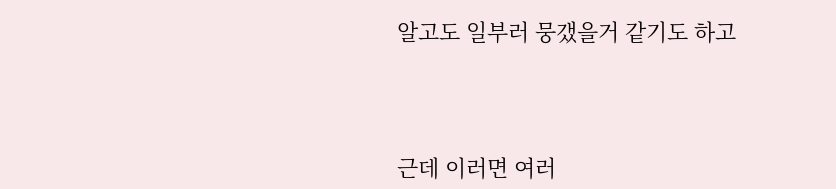알고도 일부러 뭉갰을거 같기도 하고



근데 이러면 여러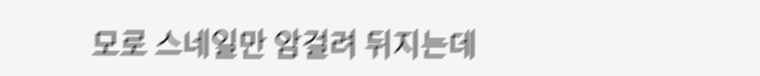모로 스네일만 암걸려 뒤지는데